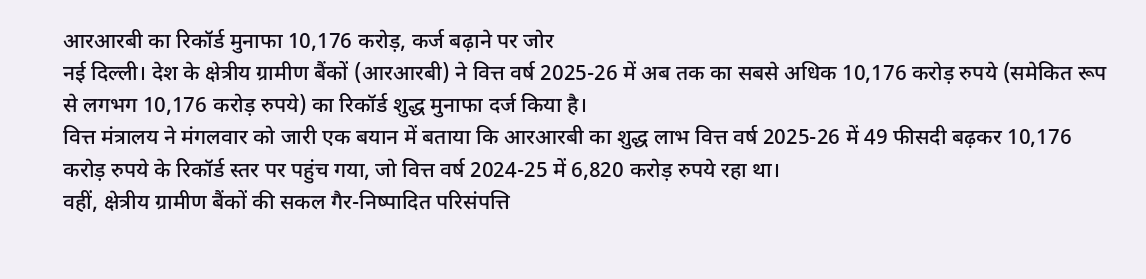आरआरबी का रिकॉर्ड मुनाफा 10,176 करोड़, कर्ज बढ़ाने पर जोर
नई दिल्ली। देश के क्षेत्रीय ग्रामीण बैंकों (आरआरबी) ने वित्त वर्ष 2025-26 में अब तक का सबसे अधिक 10,176 करोड़ रुपये (समेकित रूप से लगभग 10,176 करोड़ रुपये) का रिकॉर्ड शुद्ध मुनाफा दर्ज किया है।
वित्त मंत्रालय ने मंगलवार को जारी एक बयान में बताया कि आरआरबी का शुद्ध लाभ वित्त वर्ष 2025-26 में 49 फीसदी बढ़कर 10,176 करोड़ रुपये के रिकॉर्ड स्तर पर पहुंच गया, जो वित्त वर्ष 2024-25 में 6,820 करोड़ रुपये रहा था।
वहीं, क्षेत्रीय ग्रामीण बैंकों की सकल गैर-निष्पादित परिसंपत्ति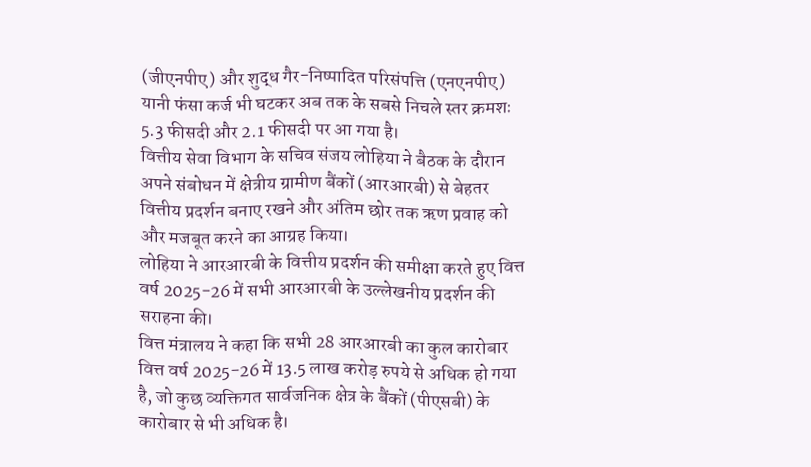(जीएनपीए) और शुद्ध गैर-निष्पादित परिसंपत्ति (एनएनपीए) यानी फंसा कर्ज भी घटकर अब तक के सबसे निचले स्तर क्रमशः 5.3 फीसदी और 2.1 फीसदी पर आ गया है।
वित्तीय सेवा विभाग के सचिव संजय लोहिया ने बैठक के दौरान अपने संबोधन में क्षेत्रीय ग्रामीण बैंकों (आरआरबी) से बेहतर वित्तीय प्रदर्शन बनाए रखने और अंतिम छोर तक ऋण प्रवाह को और मजबूत करने का आग्रह किया।
लोहिया ने आरआरबी के वित्तीय प्रदर्शन की समीक्षा करते हुए वित्त वर्ष 2025-26 में सभी आरआरबी के उल्लेखनीय प्रदर्शन की सराहना की।
वित्त मंत्रालय ने कहा कि सभी 28 आरआरबी का कुल कारोबार वित्त वर्ष 2025-26 में 13.5 लाख करोड़ रुपये से अधिक हो गया है, जो कुछ व्यक्तिगत सार्वजनिक क्षेत्र के बैंकों (पीएसबी) के कारोबार से भी अधिक है।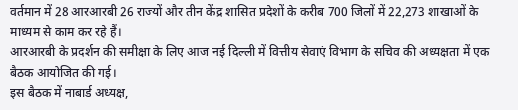वर्तमान में 28 आरआरबी 26 राज्यों और तीन केंद्र शासित प्रदेशों के करीब 700 जिलों में 22,273 शाखाओं के माध्यम से काम कर रहे हैं।
आरआरबी के प्रदर्शन की समीक्षा के लिए आज नई दिल्ली में वित्तीय सेवाएं विभाग के सचिव की अध्यक्षता में एक बैठक आयोजित की गई।
इस बैठक में नाबार्ड अध्यक्ष,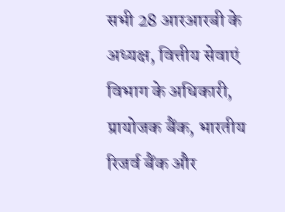सभी 28 आरआरबी के अध्यक्ष, वित्तीय सेवाएं विभाग के अधिकारी, प्रायोजक बैंक, भारतीय रिजर्व बैंक और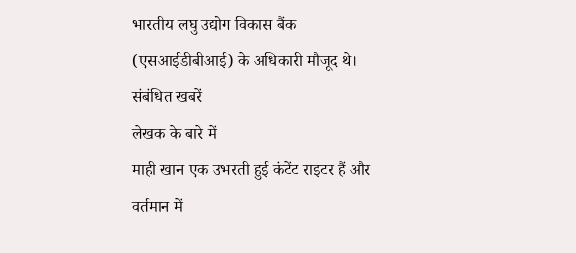भारतीय लघु उद्योग विकास बैंक (एसआईडीबीआई) के अधिकारी मौजूद थे।
संबंधित खबरें
लेखक के बारे में
माही खान एक उभरती हुई कंटेंट राइटर हैं और वर्तमान में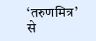‘तरुणमित्र’ से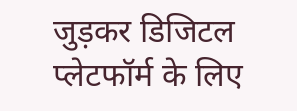जुड़कर डिजिटल प्लेटफॉर्म के लिए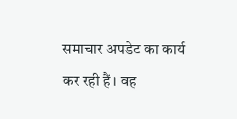समाचार अपडेट का कार्य कर रही हैं। वह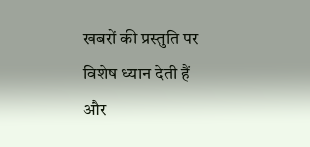खबरों की प्रस्तुति पर विशेष ध्यान देती हैं और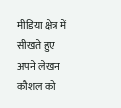मीडिया क्षेत्र में सीखते हुए अपने लेखन कौशल को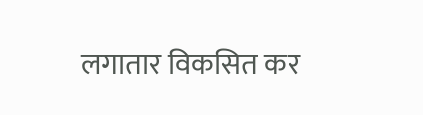लगातार विकसित कर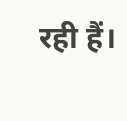रही हैं।